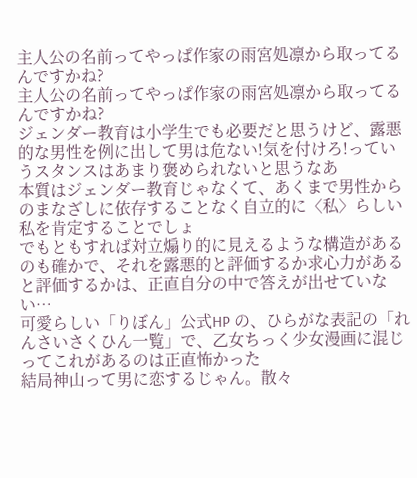主人公の名前ってやっぱ作家の雨宮処凛から取ってるんですかね?
主人公の名前ってやっぱ作家の雨宮処凛から取ってるんですかね?
ジェンダー教育は小学生でも必要だと思うけど、露悪的な男性を例に出して男は危ない!気を付けろ!っていうスタンスはあまり褒められないと思うなあ
本質はジェンダー教育じゃなくて、あくまで男性からのまなざしに依存することなく自立的に〈私〉らしい私を肯定することでしょ
でもともすれば対立煽り的に見えるような構造があるのも確かで、それを露悪的と評価するか求心力があると評価するかは、正直自分の中で答えが出せていない…
可愛らしい「りぼん」公式HP の、ひらがな表記の「れんさいさくひん一覧」で、乙女ちっく少女漫画に混じってこれがあるのは正直怖かった
結局神山って男に恋するじゃん。散々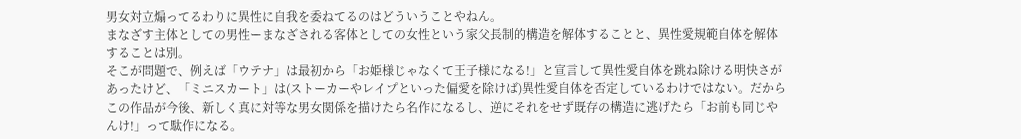男女対立煽ってるわりに異性に自我を委ねてるのはどういうことやねん。
まなざす主体としての男性ーまなざされる客体としての女性という家父長制的構造を解体することと、異性愛規範自体を解体することは別。
そこが問題で、例えば「ウテナ」は最初から「お姫様じゃなくて王子様になる!」と宣言して異性愛自体を跳ね除ける明快さがあったけど、「ミニスカート」は(ストーカーやレイプといった偏愛を除けば)異性愛自体を否定しているわけではない。だからこの作品が今後、新しく真に対等な男女関係を描けたら名作になるし、逆にそれをせず既存の構造に逃げたら「お前も同じやんけ!」って駄作になる。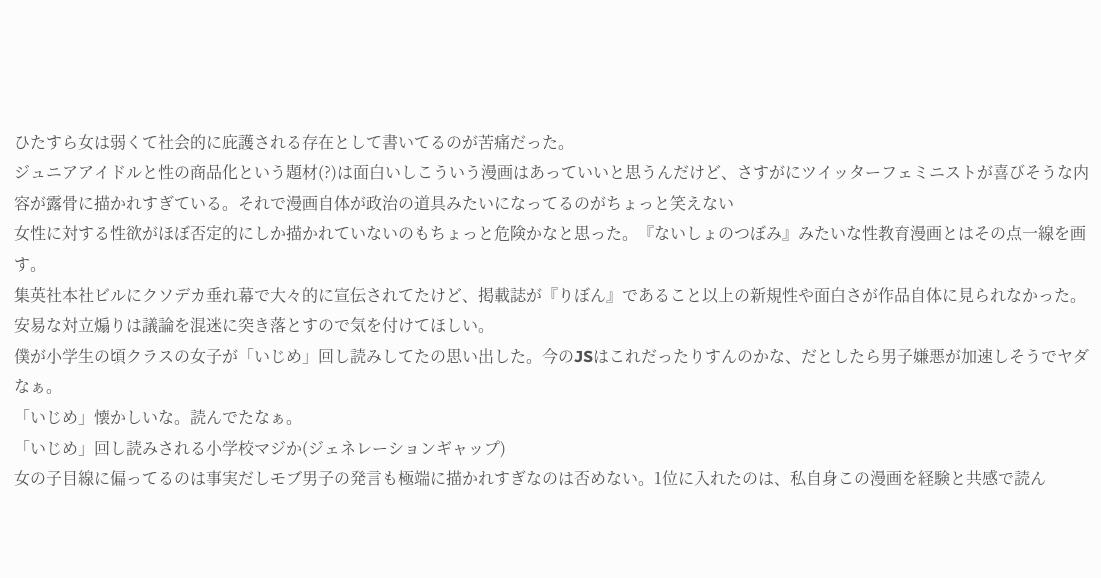ひたすら女は弱くて社会的に庇護される存在として書いてるのが苦痛だった。
ジュニアアイドルと性の商品化という題材(?)は面白いしこういう漫画はあっていいと思うんだけど、さすがにツイッターフェミニストが喜びそうな内容が露骨に描かれすぎている。それで漫画自体が政治の道具みたいになってるのがちょっと笑えない
女性に対する性欲がほぼ否定的にしか描かれていないのもちょっと危険かなと思った。『ないしょのつぼみ』みたいな性教育漫画とはその点一線を画す。
集英社本社ビルにクソデカ垂れ幕で大々的に宣伝されてたけど、掲載誌が『りぼん』であること以上の新規性や面白さが作品自体に見られなかった。安易な対立煽りは議論を混迷に突き落とすので気を付けてほしい。
僕が小学生の頃クラスの女子が「いじめ」回し読みしてたの思い出した。今のJSはこれだったりすんのかな、だとしたら男子嫌悪が加速しそうでヤダなぁ。
「いじめ」懐かしいな。読んでたなぁ。
「いじめ」回し読みされる小学校マジか(ジェネレーションギャップ)
女の子目線に偏ってるのは事実だしモブ男子の発言も極端に描かれすぎなのは否めない。1位に入れたのは、私自身この漫画を経験と共感で読ん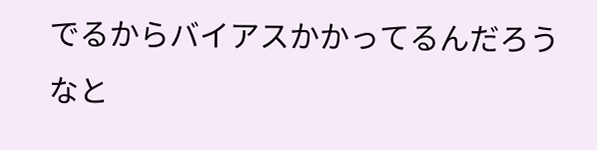でるからバイアスかかってるんだろうなと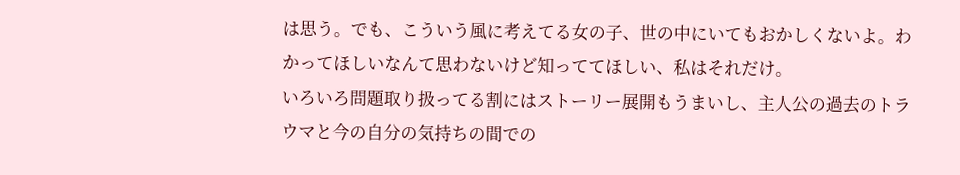は思う。でも、こういう風に考えてる女の子、世の中にいてもおかしくないよ。わかってほしいなんて思わないけど知っててほしい、私はそれだけ。
いろいろ問題取り扱ってる割にはストーリー展開もうまいし、主人公の過去のトラウマと今の自分の気持ちの間での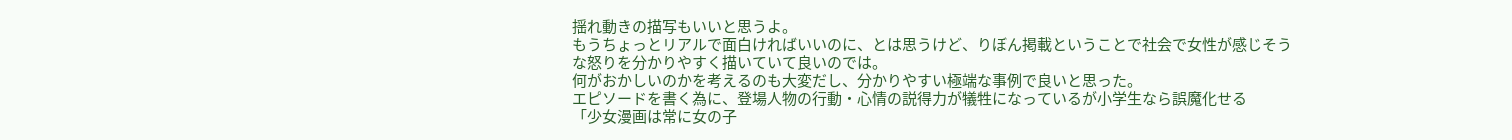揺れ動きの描写もいいと思うよ。
もうちょっとリアルで面白ければいいのに、とは思うけど、りぼん掲載ということで社会で女性が感じそうな怒りを分かりやすく描いていて良いのでは。
何がおかしいのかを考えるのも大変だし、分かりやすい極端な事例で良いと思った。
エピソードを書く為に、登場人物の行動・心情の説得力が犠牲になっているが小学生なら誤魔化せる
「少女漫画は常に女の子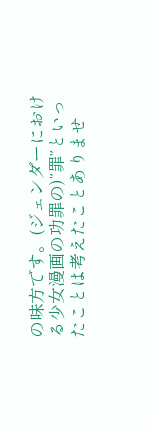の味方です。(ジェンダーにおける少女漫画の功罪の)”罪”といったことは考えたことありませ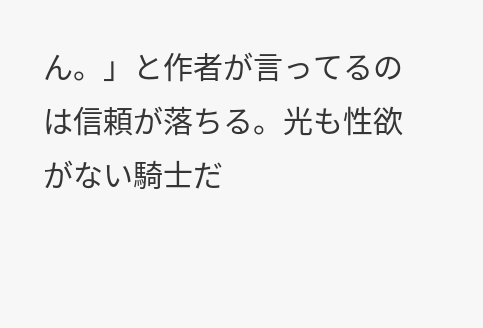ん。」と作者が言ってるのは信頼が落ちる。光も性欲がない騎士だ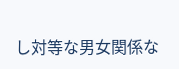し対等な男女関係な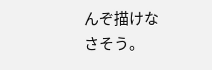んぞ描けなさそう。